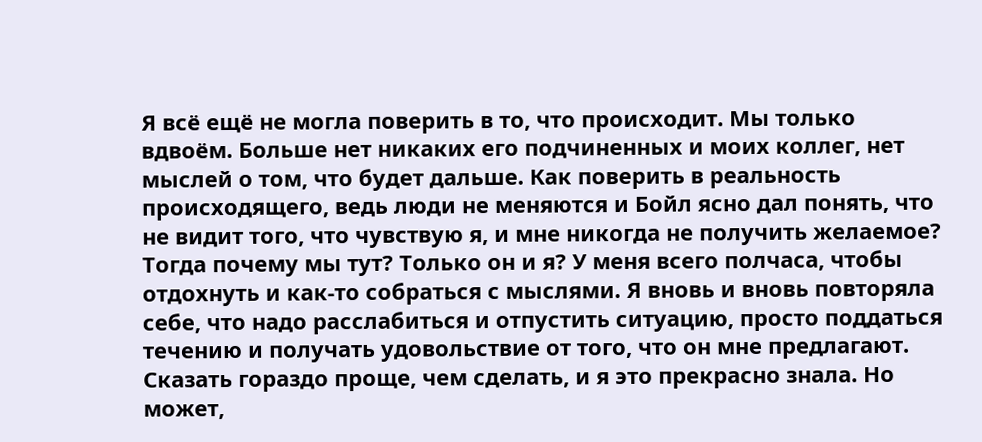Я всё ещё не могла поверить в то, что происходит. Мы только вдвоём. Больше нет никаких его подчиненных и моих коллег, нет мыслей о том, что будет дальше. Как поверить в реальность происходящего, ведь люди не меняются и Бойл ясно дал понять, что не видит того, что чувствую я, и мне никогда не получить желаемое? Тогда почему мы тут? Только он и я? У меня всего полчаса, чтобы отдохнуть и как-то собраться с мыслями. Я вновь и вновь повторяла себе, что надо расслабиться и отпустить ситуацию, просто поддаться течению и получать удовольствие от того, что он мне предлагают. Сказать гораздо проще, чем сделать, и я это прекрасно знала. Но может,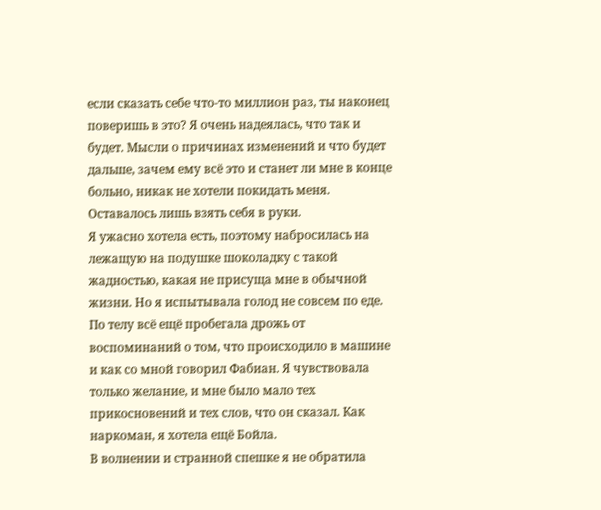если сказать себе что-то миллион раз, ты наконец поверишь в это? Я очень надеялась, что так и будет. Мысли о причинах изменений и что будет дальше, зачем ему всё это и станет ли мне в конце больно, никак не хотели покидать меня. Оставалось лишь взять себя в руки.
Я ужасно хотела есть, поэтому набросилась на лежащую на подушке шоколадку с такой жадностью, какая не присуща мне в обычной жизни. Но я испытывала голод не совсем по еде. По телу всё ещё пробегала дрожь от воспоминаний о том, что происходило в машине и как со мной говорил Фабиан. Я чувствовала только желание, и мне было мало тех прикосновений и тех слов, что он сказал. Как наркоман, я хотела ещё Бойла.
В волнении и странной спешке я не обратила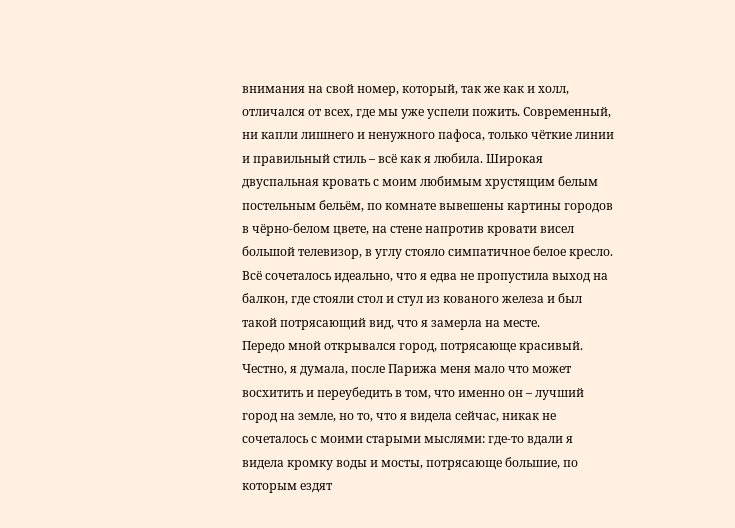внимания на свой номер, который, так же как и холл, отличался от всех, где мы уже успели пожить. Современный, ни капли лишнего и ненужного пафоса, только чёткие линии и правильный стиль – всё как я любила. Широкая двуспальная кровать с моим любимым хрустящим белым постельным бельём, по комнате вывешены картины городов в чёрно-белом цвете, на стене напротив кровати висел большой телевизор, в углу стояло симпатичное белое кресло. Всё сочеталось идеально, что я едва не пропустила выход на балкон, где стояли стол и стул из кованого железа и был такой потрясающий вид, что я замерла на месте.
Передо мной открывался город, потрясающе красивый. Честно, я думала, после Парижа меня мало что может восхитить и переубедить в том, что именно он – лучший город на земле, но то, что я видела сейчас, никак не сочеталось с моими старыми мыслями: где-то вдали я видела кромку воды и мосты, потрясающе большие, по которым ездят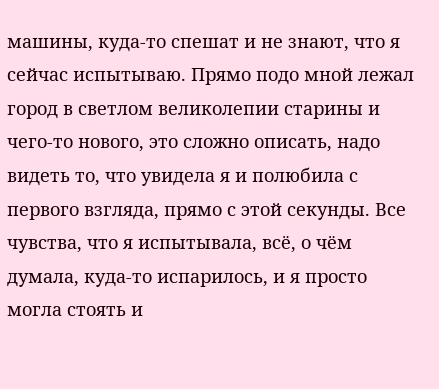машины, куда-то спешат и не знают, что я сейчас испытываю. Прямо подо мной лежал город в светлом великолепии старины и чего-то нового, это сложно описать, надо видеть то, что увидела я и полюбила с первого взгляда, прямо с этой секунды. Все чувства, что я испытывала, всё, о чём думала, куда-то испарилось, и я просто могла стоять и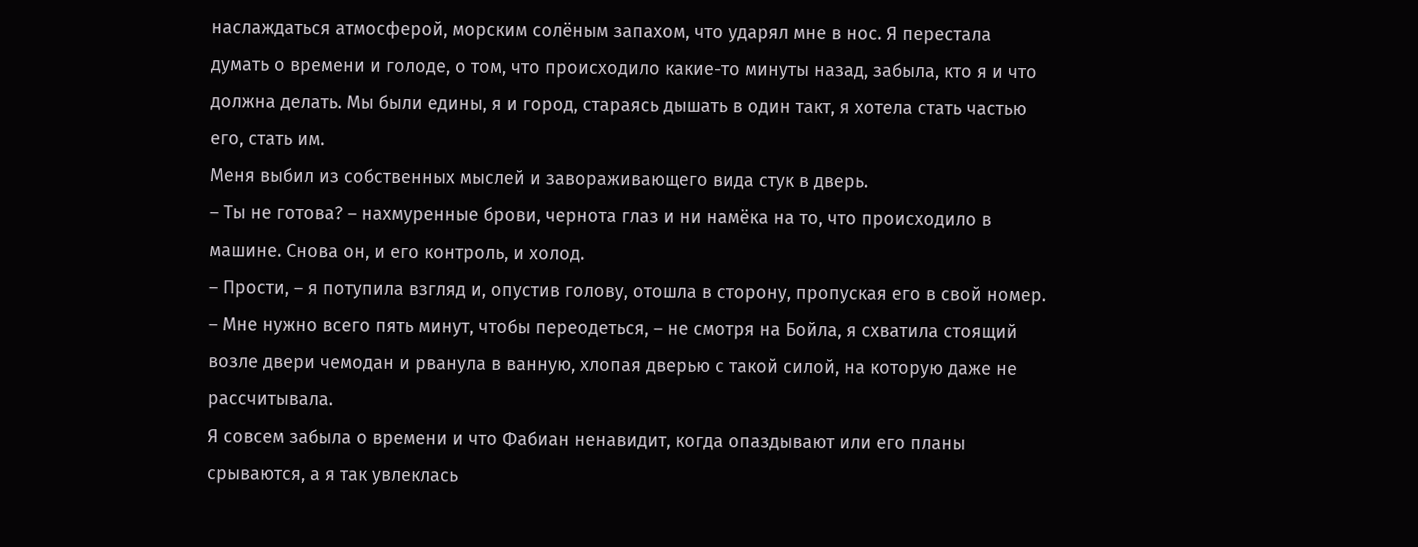наслаждаться атмосферой, морским солёным запахом, что ударял мне в нос. Я перестала думать о времени и голоде, о том, что происходило какие-то минуты назад, забыла, кто я и что должна делать. Мы были едины, я и город, стараясь дышать в один такт, я хотела стать частью его, стать им.
Меня выбил из собственных мыслей и завораживающего вида стук в дверь.
– Ты не готова? – нахмуренные брови, чернота глаз и ни намёка на то, что происходило в машине. Снова он, и его контроль, и холод.
– Прости, – я потупила взгляд и, опустив голову, отошла в сторону, пропуская его в свой номер.
– Мне нужно всего пять минут, чтобы переодеться, – не смотря на Бойла, я схватила стоящий возле двери чемодан и рванула в ванную, хлопая дверью с такой силой, на которую даже не рассчитывала.
Я совсем забыла о времени и что Фабиан ненавидит, когда опаздывают или его планы срываются, а я так увлеклась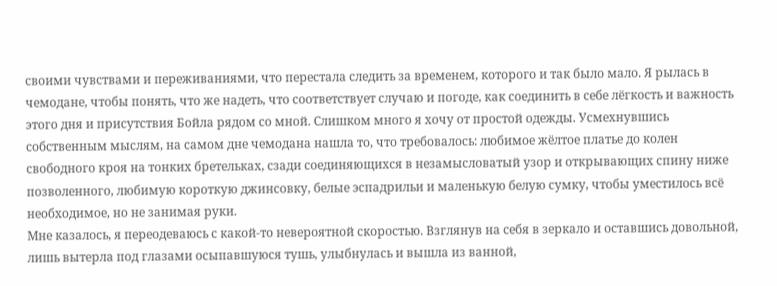своими чувствами и переживаниями, что перестала следить за временем, которого и так было мало. Я рылась в чемодане, чтобы понять, что же надеть, что соответствует случаю и погоде, как соединить в себе лёгкость и важность этого дня и присутствия Бойла рядом со мной. Слишком много я хочу от простой одежды. Усмехнувшись собственным мыслям, на самом дне чемодана нашла то, что требовалось: любимое жёлтое платье до колен свободного кроя на тонких бретельках, сзади соединяющихся в незамысловатый узор и открывающих спину ниже позволенного, любимую короткую джинсовку, белые эспадрильи и маленькую белую сумку, чтобы уместилось всё необходимое, но не занимая руки.
Мне казалось, я переодеваюсь с какой-то невероятной скоростью. Взглянув на себя в зеркало и оставшись довольной, лишь вытерла под глазами осыпавшуюся тушь, улыбнулась и вышла из ванной,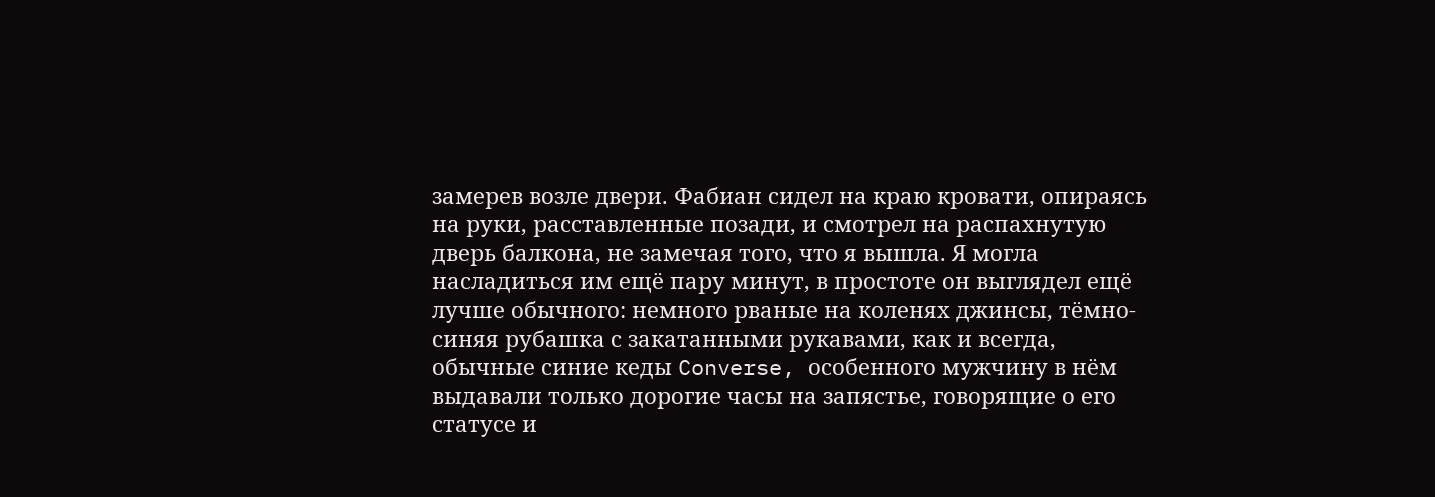замерев возле двери. Фабиан сидел на краю кровати, опираясь на руки, расставленные позади, и смотрел на распахнутую дверь балкона, не замечая того, что я вышла. Я могла насладиться им ещё пару минут, в простоте он выглядел ещё лучше обычного: немного рваные на коленях джинсы, тёмно-синяя рубашка с закатанными рукавами, как и всегда, обычные синие кеды Converse, особенного мужчину в нём выдавали только дорогие часы на запястье, говорящие о его статусе и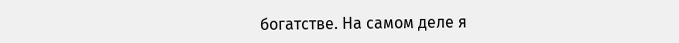богатстве. На самом деле я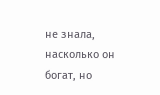не знала, насколько он богат, но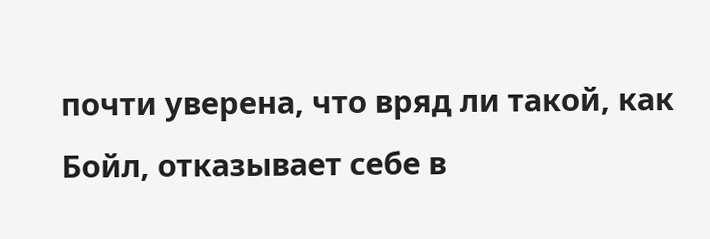почти уверена, что вряд ли такой, как Бойл, отказывает себе в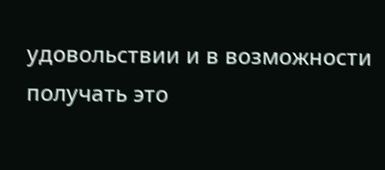удовольствии и в возможности получать это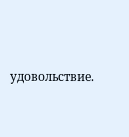удовольствие.